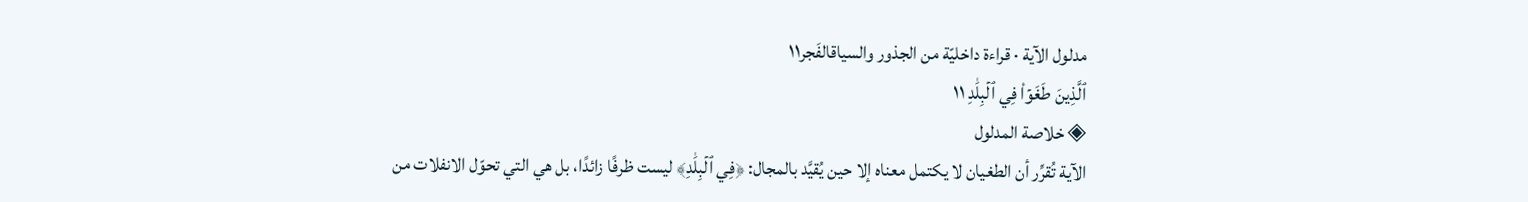مدلول الآية · قراءة داخليّة من الجذور والسياقالفَجر١١
ٱلَّذِينَ طَغَوۡاْ فِي ٱلۡبِلَٰدِ ١١
◈ خلاصة المدلول
الآية تُقرِّر أن الطغيان لا يكتمل معناه إلا حين يُقيَّد بالمجال: ﴿فِي ٱلۡبِلَٰدِ﴾ ليست ظرفًا زائدًا، بل هي التي تحوّل الانفلات من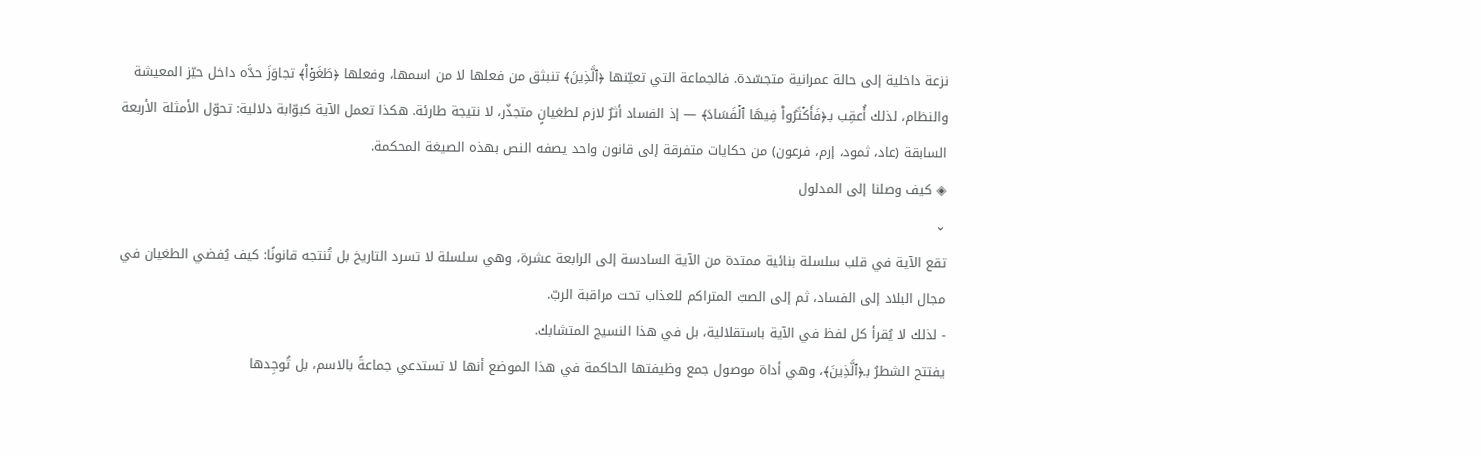نزعة داخلية إلى حالة عمرانية متجسّدة. فالجماعة التي تعيّنها ﴿ٱلَّذِينَ﴾ تنبثق من فعلها لا من اسمها، وفعلها ﴿طَغَوۡاْ﴾ تجاوَزَ حدَّه داخل حيّز المعيشة والنظام، لذلك أُعقِب بـ﴿فَأَكۡثَرُواْ فِيهَا ٱلۡفَسَادَ﴾ — إذ الفساد أثرٌ لازم لطغيانٍ متجذّر، لا نتيجة طارئة. هكذا تعمل الآية كبوّابة دلالية: تحوّل الأمثلة الأربعة السابقة (عاد، ثمود، إرم، فرعون) من حكايات متفرقة إلى قانون واحد يصفه النص بهذه الصيغة المحكمة.
◈ كيف وصلنا إلى المدلول
⌄
تقع الآية في قلب سلسلة بنائية ممتدة من الآية السادسة إلى الرابعة عشرة، وهي سلسلة لا تسرد التاريخ بل تُنتجه قانونًا: كيف يُفضي الطغيان في مجال البلاد إلى الفساد، ثم إلى الصبّ المتراكم للعذاب تحت مراقبة الربّ.
- لذلك لا يُقرأ كل لفظ في الآية باستقلالية، بل في هذا النسيج المتشابك.
يفتتح الشطرُ بـ﴿ٱلَّذِينَ﴾، وهي أداة موصول جمع وظيفتها الحاكمة في هذا الموضع أنها لا تستدعي جماعةً بالاسم، بل تُوجِدها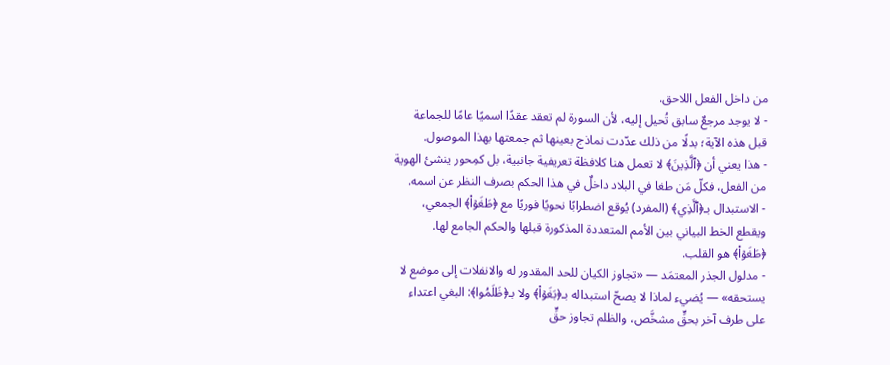من داخل الفعل اللاحق.
- لا يوجد مرجعٌ سابق تُحيل إليه، لأن السورة لم تعقد عقدًا اسميًا عامًا للجماعة قبل هذه الآية؛ بدلًا من ذلك عدّدت نماذج بعينها ثم جمعتها بهذا الموصول.
- هذا يعني أن ﴿ٱلَّذِينَ﴾ لا تعمل هنا كلافظة تعريفية جانبية، بل كمِحور ينشئ الهوية من الفعل، فكلّ مَن طغا في البلاد داخلٌ في هذا الحكم بصرف النظر عن اسمه.
- الاستبدال بـ﴿ٱلَّذِي﴾ (المفرد) يُوقع اضطرابًا نحويًا فوريًا مع ﴿طَغَوۡاْ﴾ الجمعي، ويقطع الخط البياني بين الأمم المتعددة المذكورة قبلها والحكم الجامع لها.
﴿طَغَوۡاْ﴾ هو القلب.
- مدلول الجذر المعتمَد — «تجاوز الكيان للحد المقدور له والانفلات إلى موضع لا يستحقه» — يُضيء لماذا لا يصحّ استبداله بـ﴿بَغَوۡاْ﴾ ولا بـ﴿ظَلَمُوا﴾: البغي اعتداء على طرف آخر بحقٍّ مشخَّص، والظلم تجاوز حقٍّ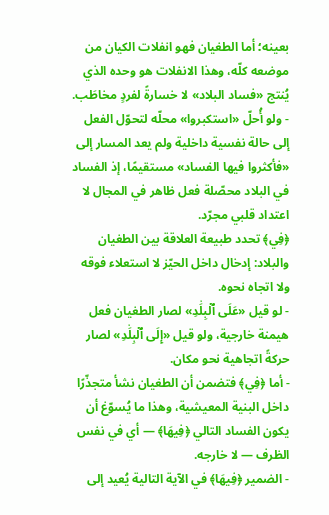بعينه؛ أما الطغيان فهو انفلات الكيان من موضعه كلّه، وهذا الانفلات هو وحده الذي يُنتج «فساد البلاد» لا خسارةً لفردٍ مخاطَب.
- ولو أُحلّ «استكبروا» محلّه لتحوّل الفعل إلى حالة نفسية داخلية ولم يعد المسار إلى «فأكثروا فيها الفساد» مستقيمًا، إذ الفساد في البلاد محصّلة فعل ظاهر في المجال لا اعتداد قلبي مجرّد.
﴿فِي﴾ تحدد طبيعة العلاقة بين الطغيان والبلاد: إدخال داخل الحيّز لا استعلاء فوقه ولا اتجاه نحوه.
- لو قيل «عَلَى ٱلۡبِلَٰدِ» لصار الطغيان فعل هيمنة خارجية، ولو قيل «إِلَى ٱلۡبِلَٰدِ» لصار حركةً اتجاهية نحو مكان.
- أما ﴿فِي﴾ فتضمن أن الطغيان نشأ متجذّرًا داخل البنية المعيشية، وهذا ما يُسوّغ أن يكون الفساد التالي ﴿فِيهَا﴾ — أي في نفس الظرف — لا خارجه.
- الضمير ﴿فِيهَا﴾ في الآية التالية يُعيد إلى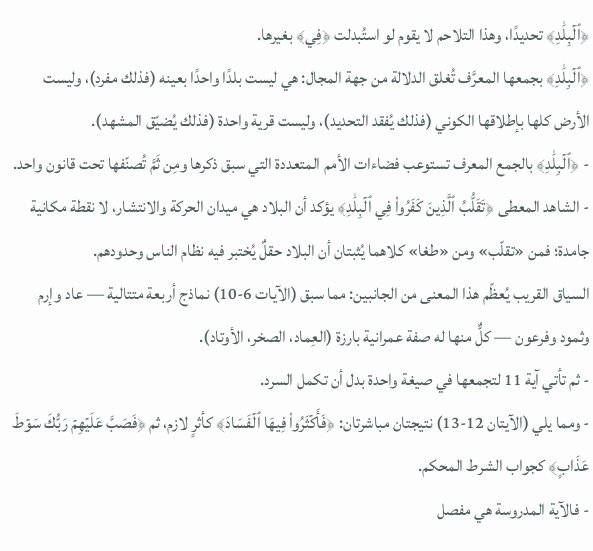﴿ٱلۡبِلَٰدِ﴾ تحديدًا، وهذا التلاحم لا يقوم لو استُبدلت ﴿فِي﴾ بغيرها.
﴿ٱلۡبِلَٰدِ﴾ بجمعها المعرَّف تُغلق الدلالة من جهة المجال: هي ليست بلدًا واحدًا بعينه (فذلك مفرد)، وليست الأرض كلها بإطلاقها الكوني (فذلك يُفقد التحديد)، وليست قرية واحدة (فذلك يُضيّق المشهد).
- ﴿ٱلۡبِلَٰدِ﴾ بالجمع المعرف تستوعب فضاءات الأمم المتعددة التي سبق ذكرها ومِن ثَمَّ تُصنّفها تحت قانون واحد.
- الشاهد المعطى ﴿تَقَلُّبُ ٱلَّذِينَ كَفَرُواْ فِي ٱلۡبِلَٰدِ﴾ يؤكد أن البلاد هي ميدان الحركة والانتشار، لا نقطة مكانية جامدة؛ فمن «تقلّب» ومن «طغا» كلاهما يُثبتان أن البلاد حقلٌ يُختبر فيه نظام الناس وحدودهم.
السياق القريب يُعظّم هذا المعنى من الجانبين: مما سبق (الآيات 6-10) نماذج أربعة متتالية — عاد وإرم وثمود وفرعون — كلٌّ منها له صفة عمرانية بارزة (العِماد، الصخر، الأوتاد).
- ثم تأتي آية 11 لتجمعها في صيغة واحدة بدل أن تكمل السرد.
- ومما يلي (الآيتان 12-13) نتيجتان مباشرتان: ﴿فَأَكۡثَرُواْ فِيهَا ٱلۡفَسَادَ﴾ كأثرٍ لازم، ثم ﴿فَصَبَّ عَلَيۡهِمۡ رَبُّكَ سَوۡطَ عَذَابٍ﴾ كجواب الشرط المحكم.
- فالآية المدروسة هي مفصل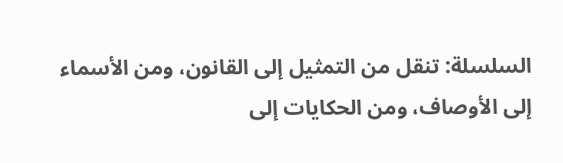السلسلة: تنقل من التمثيل إلى القانون، ومن الأسماء إلى الأوصاف، ومن الحكايات إلى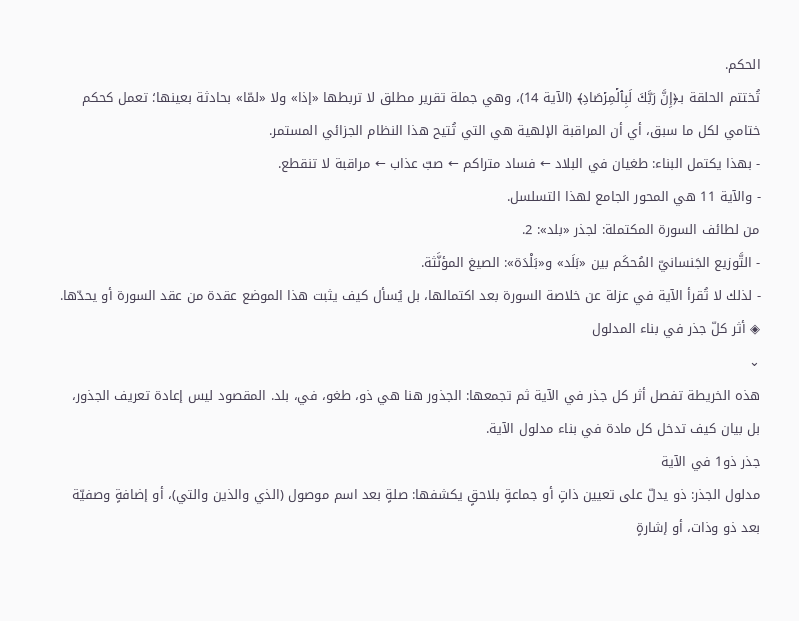الحكم.
تُختتم الحلقة بـ﴿إِنَّ رَبَّكَ لَبِٱلۡمِرۡصَادِ﴾ (الآية 14)، وهي جملة تقرير مطلق لا تربطها «إذا» ولا «لمّا» بحادثة بعينها؛ تعمل كحكم ختامي لكل ما سبق، أي أن المراقبة الإلهية هي التي تُتيح هذا النظام الجزائي المستمر.
- بهذا يكتمل البناء: طغيان في البلاد ← فساد متراكم ← صبّ عذاب ← مراقبة لا تنقطع.
- والآية 11 هي المحور الجامع لهذا التسلسل.
من لطائف السورة المكتملة: لجذر «بلد»: 2.
- التَّوزيع الجَنسانيّ المُحكَم بين «بَلَد» و«بَلْدَة»: الصيغ المؤنَّثة.
- لذلك لا تُقرأ الآية في عزلة عن خلاصة السورة بعد اكتمالها، بل يُسأل كيف يثبت هذا الموضع عقدة من عقد السورة أو يحدّها.
◈ أثر كلّ جذر في بناء المدلول
⌄
هذه الخريطة تفصل أثر كل جذر في الآية ثم تجمعها: الجذور هنا هي ذو، طغو، في، بلد. المقصود ليس إعادة تعريف الجذور، بل بيان كيف تدخل كل مادة في بناء مدلول الآية.
جذر ذو1 في الآية
مدلول الجذر: ذو يدلّ على تعيين ذاتٍ أو جماعةٍ بلاحقٍ يكشفها: صلةٍ بعد اسم موصول (الذي والذين والتي)، أو إضافةٍ وصفيّة بعد ذو وذات، أو إشارةٍ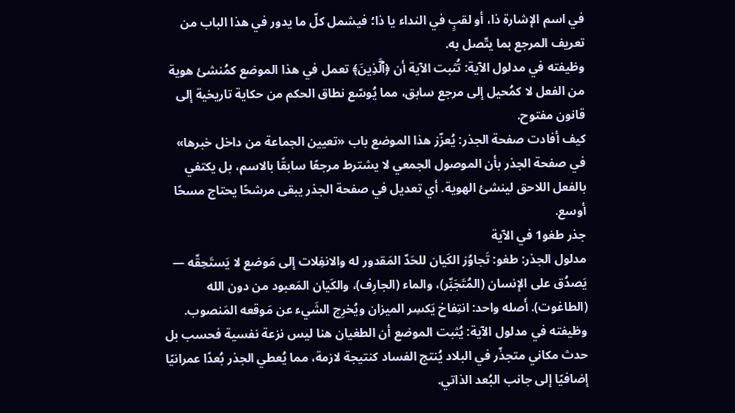في اسم الإشارة ذا، أو لقبٍ في النداء يا ذا؛ فيشمل كلّ ما يدور في هذا الباب من تعريف المرجع بما يتّصل به.
وظيفته في مدلول الآية: تُثبت الآية أن ﴿ٱلَّذِينَ﴾ تعمل في هذا الموضع كمُنشئ هوية من الفعل لا كمُحيل إلى مرجع سابق، مما يُوسّع نطاق الحكم من حكاية تاريخية إلى قانون مفتوح.
كيف أفادت صفحة الجذر: يُعزّز هذا الموضع باب «تعيين الجماعة من داخل خبرها» في صفحة الجذر بأن الموصول الجمعي لا يشترط مرجعًا سابقًا بالاسم، بل يكتفي بالفعل اللاحق لينشئ الهوية. أي تعديل في صفحة الجذر يبقى مرشحًا يحتاج مسحًا أوسع.
جذر طغو1 في الآية
مدلول الجذر: طغو: تَجاوُز الكَيان للحَدّ المَقدور له والانفِلات إلى مَوضع لا يَستَحِقّه — يَصدُق على الإنسان (المُتَجَبِّر)، والماء (الجارِف)، والكَيان المَعبود من دون الله (الطاغوت). أَصله واحد: انتِفاخ يَكسِر الميزان ويُخرِج الشَيء عن مَوقعه المَنصوب.
وظيفته في مدلول الآية: يُثبت الموضع أن الطغيان هنا ليس نزعة نفسية فحسب بل حدث مكاني متجذّر في البلاد يُنتج الفساد كنتيجة لازمة، مما يُعطي الجذر بُعدًا عمرانيًا إضافيًا إلى جانب البُعد الذاتي.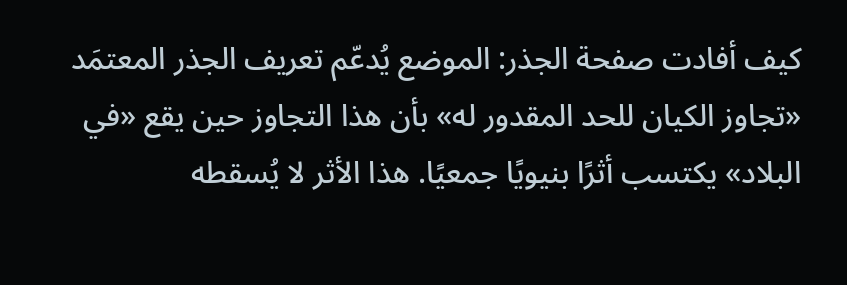كيف أفادت صفحة الجذر: الموضع يُدعّم تعريف الجذر المعتمَد «تجاوز الكيان للحد المقدور له» بأن هذا التجاوز حين يقع «في البلاد» يكتسب أثرًا بنيويًا جمعيًا. هذا الأثر لا يُسقطه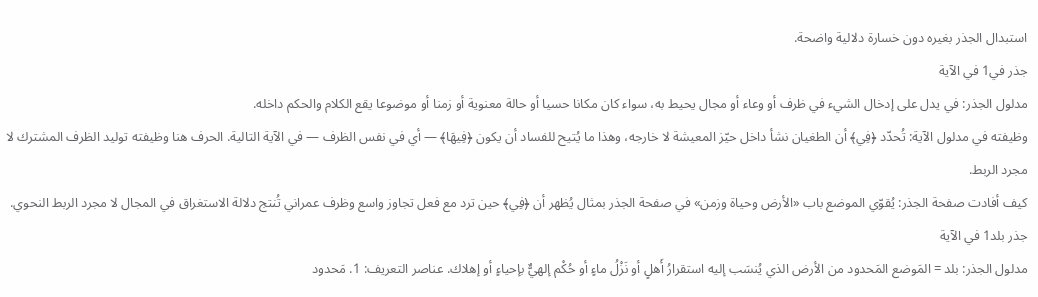استبدال الجذر بغيره دون خسارة دلالية واضحة.
جذر في1 في الآية
مدلول الجذر: في يدل على إدخال الشيء في ظرف أو وعاء أو مجال يحيط به، سواء كان مكانا حسيا أو حالة معنوية أو زمنا أو موضوعا يقع الكلام والحكم داخله.
وظيفته في مدلول الآية: تُحدّد ﴿فِي﴾ أن الطغيان نشأ داخل حيّز المعيشة لا خارجه، وهذا ما يُتيح للفساد أن يكون ﴿فِيهَا﴾ — أي في نفس الظرف — في الآية التالية. الحرف هنا وظيفته توليد الظرف المشترك لا مجرد الربط.
كيف أفادت صفحة الجذر: يُقوّي الموضع باب «الأرض وحياة وزمن» في صفحة الجذر بمثال يُظهر أن ﴿فِي﴾ حين ترد مع فعل تجاوز واسع وظرف عمراني تُنتج دلالة الاستغراق في المجال لا مجرد الربط النحوي.
جذر بلد1 في الآية
مدلول الجذر: بلد = المَوضع المَحدود من الأرض الذي يُنسَب إليه استقرارُ أَهلٍ أو نَزْلُ ماءٍ أو حُكْم إلهيٌّ بإحياءٍ أو إهلاك. عناصر التعريف: 1. مَحدود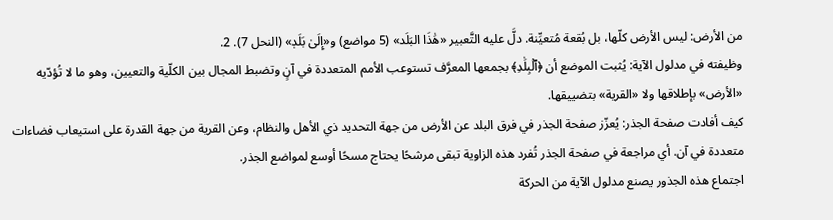من الأرض: ليس الأرض كلّها، بل بُقعة مُتعيِّنة. دلَّ عليه التَّعبير «هَٰذَا البَلَد» (5 مواضع) و«إِلَىٰ بَلَدٖ» (النحل 7). 2.
وظيفته في مدلول الآية: يُثبت الموضع أن ﴿ٱلۡبِلَٰدِ﴾ بجمعها المعرَّف تستوعب الأمم المتعددة في آنٍ وتضبط المجال بين الكلّية والتعيين، وهو ما لا تُؤدّيه «الأرض» بإطلاقها ولا «القرية» بتضييقها.
كيف أفادت صفحة الجذر: يُعزّز صفحة الجذر في فرق البلد عن الأرض من جهة التحديد ذي الأهل والنظام، وعن القرية من جهة القدرة على استيعاب فضاءات متعددة في آن. أي مراجعة في صفحة الجذر تُفرد هذه الزاوية تبقى مرشحًا يحتاج مسحًا أوسع لمواضع الجذر.
اجتماع هذه الجذور يصنع مدلول الآية من الحركة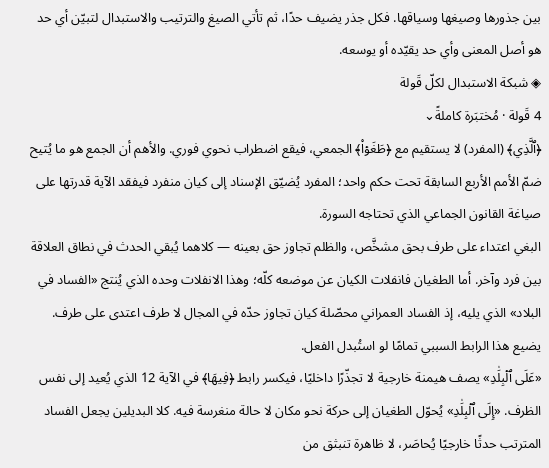بين جذورها وصيغها وسياقها. فكل جذر يضيف حدًا، ثم تأتي الصيغ والترتيب والاستبدال لتبيّن أي حد هو أصل المعنى وأي حد يقيّده أو يوسعه.
◈ شبكة الاستبدال لكلّ قَولة
4 قَولة · مُختبَرة كاملةً⌄
﴿ٱلَّذِي﴾ (المفرد) لا يستقيم مع ﴿طَغَوۡاْ﴾ الجمعي، فيقع اضطراب نحوي فوري. والأهم أن الجمع هو ما يُتيح ضمّ الأمم الأربع السابقة تحت حكم واحد؛ المفرد يُضيّق الإسناد إلى كيان منفرد فيفقد الآية قدرتها على صياغة القانون الجماعي الذي تحتاجه السورة.
البغي اعتداء على طرف بحق مشخَّص، والظلم تجاوز حق بعينه — كلاهما يُبقي الحدث في نطاق العلاقة بين فرد وآخر. أما الطغيان فانفلات الكيان عن موضعه كلّه؛ وهذا الانفلات وحده الذي يُنتج «الفساد في البلاد» الذي يليه، إذ الفساد العمراني محصّلة كيان تجاوز حدّه في المجال لا طرف اعتدى على طرف. يضيع هذا الرابط السببي تمامًا لو استُبدل الفعل.
«عَلَى ٱلۡبِلَٰدِ» يصف هيمنة خارجية لا تجذّرًا داخليًا، فيكسر رابط ﴿فِيهَا﴾ في الآية 12 الذي يُعيد إلى نفس الظرف. «إِلَى ٱلۡبِلَٰدِ» يُحوّل الطغيان إلى حركة نحو مكان لا حالة منغرسة فيه. كلا البديلين يجعل الفساد المترتب حدثًا خارجيًا يُحاصَر، لا ظاهرة تنبثق من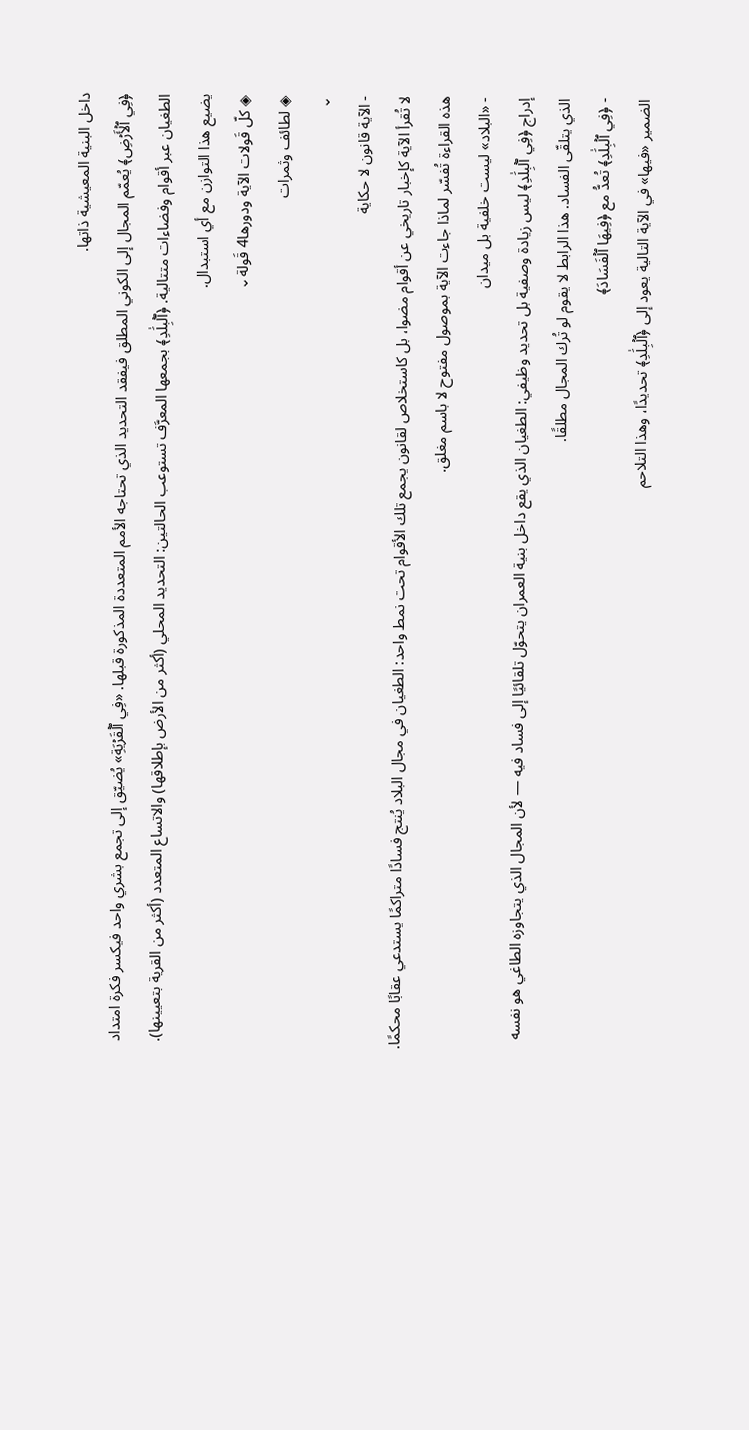داخل البنية المعيشية ذاتها.
﴿فِي ٱلۡأَرۡضِ﴾ يُعمّم المجال إلى الكوني المطلق فيفقد التحديد الذي تحتاجه الأمم المتعددة المذكورة قبلها. «فِي ٱلۡقَرۡيَةِ» يُضيّق إلى تجمع بشري واحد فيكسر فكرة امتداد الطغيان عبر أقوام وفضاءات متتالية. ﴿ٱلۡبِلَٰدِ﴾ بجمعها المعرَّف تستوعب الحالتين: التحديد المحلي (أكثر من الأرض بإطلاقها) والاتساع المتعدد (أكثر من القرية بتعيينها). يضيع هذا التوازن مع أي استبدال.
◈ كلّ قَولات الآية ودورها4 قَولة⌄
◈ لطائف وثمرات
⌄
- الآية قانون لا حكاية
لا تُقرأ الآية كإخبار تاريخي عن أقوام مضوا، بل كاستخلاص لقانون يجمع تلك الأقوام تحت نمط واحد: الطغيان في مجال البلاد يُنتج فسادًا متراكمًا يستدعي عقابًا محكمًا. هذه القراءة تُفسّر لماذا جاءت الآية بموصول مفتوح لا باسم مغلق.
- «البلاد» ليست خلفية بل ميدان
إدراج ﴿فِي ٱلۡبِلَٰدِ﴾ ليس زيادة وصفية بل تحديد وظيفي: الطغيان الذي يقع داخل بنية العمران يتحوّل تلقائيًا إلى فساد فيه — لأن المجال الذي يتجاوزه الطاغي هو نفسه الذي يتلقّى الفساد. هذا الرابط لا يقوم لو تُرك المجال مطلقًا.
- ﴿فِي ٱلۡبِلَٰدِ﴾ تُعدُّ مع ﴿فِيهَا ٱلۡفَسَادَ﴾
الضمير «فيها» في الآية التالية يعود إلى ﴿ٱلۡبِلَٰدِ﴾ تحديدًا، وهذا التلاحم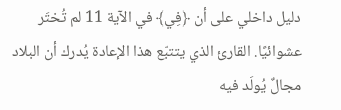دليل داخلي على أن ﴿فِي﴾ في الآية 11 لم تُختَر عشوائيًا. القارئ الذي يتتبّع هذا الإعادة يُدرك أن البلاد مجالٌ يُولَد فيه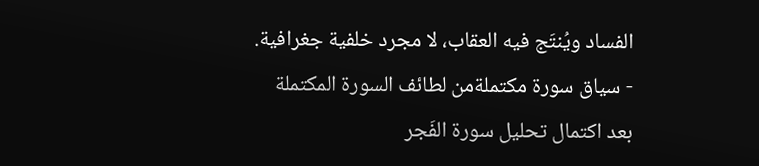الفساد ويُنتَج فيه العقاب، لا مجرد خلفية جغرافية.
- سياق سورة مكتملةمن لطائف السورة المكتملة
بعد اكتمال تحليل سورة الفَجر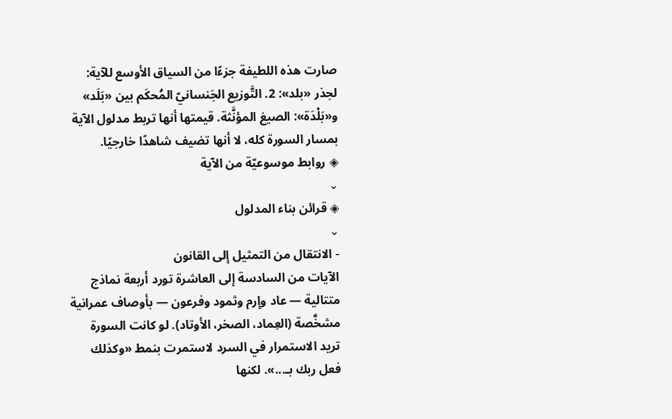صارت هذه اللطيفة جزءًا من السياق الأوسع للآية: لجذر «بلد»: 2. التَّوزيع الجَنسانيّ المُحكَم بين «بَلَد» و«بَلْدَة»: الصيغ المؤنَّثة. قيمتها أنها تربط مدلول الآية بمسار السورة كله، لا أنها تضيف شاهدًا خارجيًا.
◈ روابط موسوعيّة من الآية
⌄
◈ قرائن بناء المدلول
⌄
- الانتقال من التمثيل إلى القانون
الآيات من السادسة إلى العاشرة تورد أربعة نماذج متتالية — عاد وإرم وثمود وفرعون — بأوصاف عمرانية مشخَّصة (العِماد، الصخر، الأوتاد). لو كانت السورة تريد الاستمرار في السرد لاستمرت بنمط «وكذلك فعل ربك بـ...». لكنها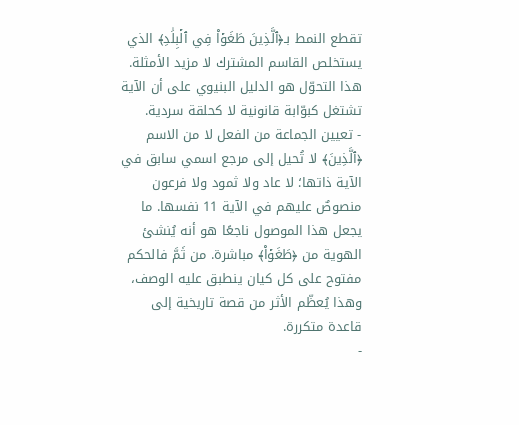تقطع النمط بـ﴿ٱلَّذِينَ طَغَوۡاْ فِي ٱلۡبِلَٰدِ﴾ الذي يستخلص القاسم المشترك لا مزيد الأمثلة. هذا التحوّل هو الدليل البنيوي على أن الآية تشتغل كبوّابة قانونية لا كحلقة سردية.
- تعيين الجماعة من الفعل لا من الاسم
﴿ٱلَّذِينَ﴾ لا تُحيل إلى مرجع اسمي سابق في الآية ذاتها؛ لا عاد ولا ثمود ولا فرعون منصوصٌ عليهم في الآية 11 نفسها. ما يجعل هذا الموصول ناجعًا هو أنه يُنشئ الهوية من ﴿طَغَوۡاْ﴾ مباشرة. من ثَمَّ فالحكم مفتوح على كل كيان ينطبق عليه الوصف، وهذا يُعظّم الأثر من قصة تاريخية إلى قاعدة متكررة.
-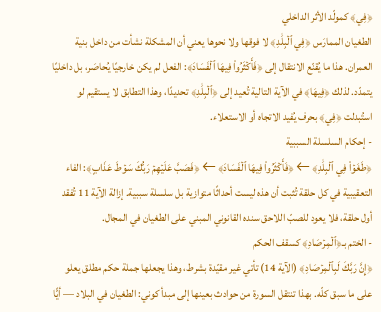﴿فِي﴾ كمولّد الأثر الداخلي
الطغيان الممارَس ﴿فِي ٱلۡبِلَٰدِ﴾ لا فوقها ولا نحوها يعني أن المشكلة نشأت من داخل بنية العمران. هذا ما يُقنّع الانتقال إلى ﴿فَأَكۡثَرُواْ فِيهَا ٱلۡفَسَادَ﴾: الفعل لم يكن خارجيًا يُحاصَر، بل داخليًا يتمدّد. لذلك ﴿فِيهَا﴾ في الآية التالية تُعيد إلى ﴿ٱلۡبِلَٰدِ﴾ تحديدًا، وهذا التطابق لا يستقيم لو استُبدلت ﴿فِي﴾ بحرف يُفيد الاتجاه أو الاستعلاء.
- إحكام السلسلة السببية
﴿طَغَوۡاْ فِي ٱلۡبِلَٰدِ﴾ ← ﴿فَأَكۡثَرُواْ فِيهَا ٱلۡفَسَادَ﴾ ← ﴿فَصَبَّ عَلَيۡهِمۡ رَبُّكَ سَوۡطَ عَذَابٍ﴾: الفاء التعقيبية في كل حلقة تُثبت أن هذه ليست أحداثًا متوازية بل سلسلة سببية. إزالة الآية 11 تُفقد أول حلقة، فلا يعود للصبّ اللاحق سنده القانوني المبني على الطغيان في المجال.
- الختم بـ﴿ٱلۡمِرۡصَادِ﴾ كسقف الحكم
﴿إِنَّ رَبَّكَ لَبِٱلۡمِرۡصَادِ﴾ (الآية 14) تأتي غير مقيّدة بشرط، وهذا يجعلها جملة حكم مطلق يعلو على ما سبق كلّه. بهذا تنتقل السورة من حوادث بعينها إلى مبدأ كوني: الطغيان في البلاد — أيًّا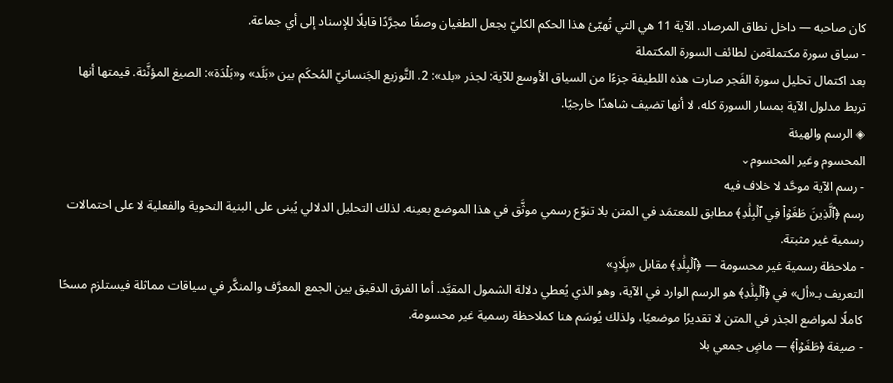كان صاحبه — داخل نطاق المرصاد. الآية 11 هي التي تُهيّئ هذا الحكم الكليّ بجعل الطغيان وصفًا مجرَّدًا قابلًا للإسناد إلى أي جماعة.
- سياق سورة مكتملةمن لطائف السورة المكتملة
بعد اكتمال تحليل سورة الفَجر صارت هذه اللطيفة جزءًا من السياق الأوسع للآية: لجذر «بلد»: 2. التَّوزيع الجَنسانيّ المُحكَم بين «بَلَد» و«بَلْدَة»: الصيغ المؤنَّثة. قيمتها أنها تربط مدلول الآية بمسار السورة كله، لا أنها تضيف شاهدًا خارجيًا.
◈ الرسم والهيئة
المحسوم وغير المحسوم⌄
- رسم الآية موحَّد لا خلاف فيه
رسم ﴿ٱلَّذِينَ طَغَوۡاْ فِي ٱلۡبِلَٰدِ﴾ مطابق للمعتمَد في المتن بلا تنوّع رسمي موثَّق في هذا الموضع بعينه. لذلك التحليل الدلالي يُبنى على البنية النحوية والفعلية لا على احتمالات رسمية غير مثبتة.
- ملاحظة رسمية غير محسومة — ﴿ٱلۡبِلَٰدِ﴾ مقابل «بِلَادٍ»
التعريف بـ«أل» في ﴿ٱلۡبِلَٰدِ﴾ هو الرسم الوارد في الآية، وهو الذي يُعطي دلالة الشمول المقيَّد. أما الفرق الدقيق بين الجمع المعرَّف والمنكَّر في سياقات مماثلة فيستلزم مسحًا كاملًا لمواضع الجذر في المتن لا تقديرًا موضعيًا، ولذلك يُوسَم هنا كملاحظة رسمية غير محسومة.
- صيغة ﴿طَغَوۡاْ﴾ — ماضٍ جمعي بلا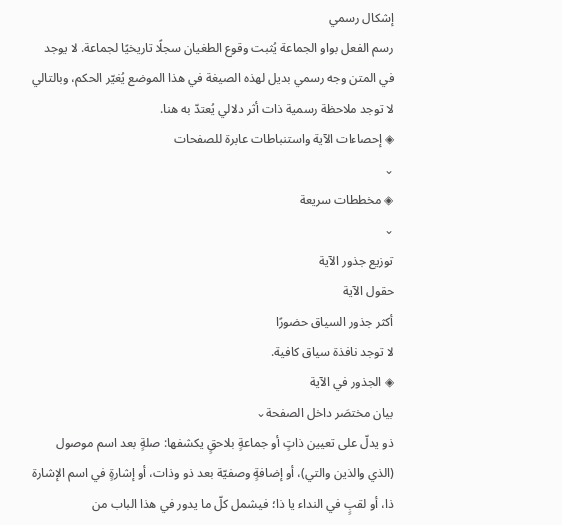إشكال رسمي
رسم الفعل بواو الجماعة يُثبت وقوع الطغيان سجلًا تاريخيًا لجماعة. لا يوجد في المتن وجه رسمي بديل لهذه الصيغة في هذا الموضع يُغيّر الحكم، وبالتالي لا توجد ملاحظة رسمية ذات أثر دلالي يُعتدّ به هنا.
◈ إحصاءات الآية واستنباطات عابرة للصفحات
⌄
◈ مخططات سريعة
⌄
توزيع جذور الآية
حقول الآية
أكثر جذور السياق حضورًا
لا توجد نافذة سياق كافية.
◈ الجذور في الآية
بيان مختصَر داخل الصفحة⌄
ذو يدلّ على تعيين ذاتٍ أو جماعةٍ بلاحقٍ يكشفها: صلةٍ بعد اسم موصول (الذي والذين والتي)، أو إضافةٍ وصفيّة بعد ذو وذات، أو إشارةٍ في اسم الإشارة ذا، أو لقبٍ في النداء يا ذا؛ فيشمل كلّ ما يدور في هذا الباب من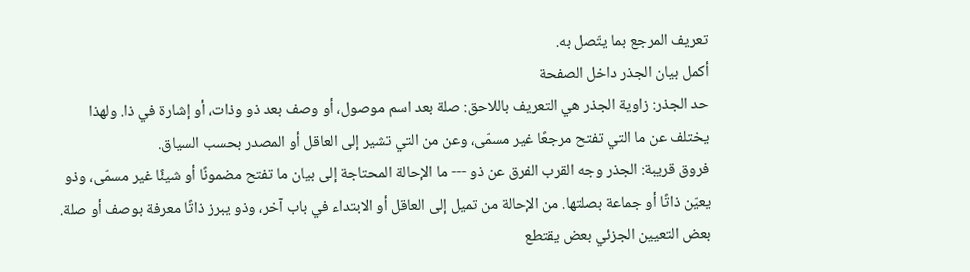تعريف المرجع بما يتّصل به.
أكمل بيان الجذر داخل الصفحة
حد الجذر: زاوية الجذر هي التعريف باللاحق: صلة بعد اسم موصول، أو وصف بعد ذو وذات، أو إشارة في ذا. ولهذا يختلف عن ما التي تفتح مرجعًا غير مسمّى، وعن من التي تشير إلى العاقل أو المصدر بحسب السياق.
فروق قريبة: الجذر وجه القرب الفرق عن ذو --- ما الإحالة المحتاجة إلى بيان ما تفتح مضمونًا أو شيئًا غير مسمّى، وذو يعيّن ذاتًا أو جماعة بصلتها. من الإحالة من تميل إلى العاقل أو الابتداء في باب آخر، وذو يبرز ذاتًا معرفة بوصف أو صلة. بعض التعيين الجزئي بعض يقتطع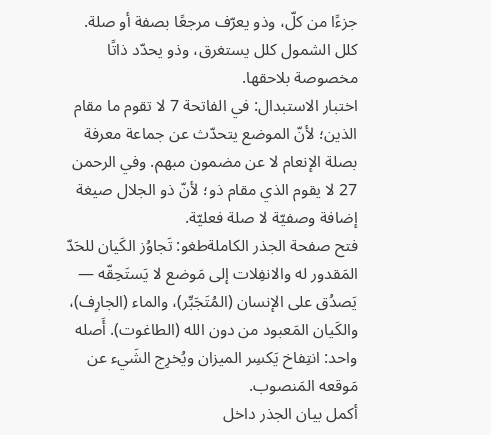جزءًا من كلّ، وذو يعرّف مرجعًا بصفة أو صلة. كلل الشمول كلل يستغرق، وذو يحدّد ذاتًا مخصوصة بلاحقها.
اختبار الاستبدال: في الفاتحة 7 لا تقوم ما مقام الذين؛ لأنّ الموضع يتحدّث عن جماعة معرفة بصلة الإنعام لا عن مضمون مبهم. وفي الرحمن 27 لا يقوم الذي مقام ذو؛ لأنّ ذو الجلال صيغة إضافة وصفيّة لا صلة فعليّة.
فتح صفحة الجذر الكاملةطغو: تَجاوُز الكَيان للحَدّ المَقدور له والانفِلات إلى مَوضع لا يَستَحِقّه — يَصدُق على الإنسان (المُتَجَبِّر)، والماء (الجارِف)، والكَيان المَعبود من دون الله (الطاغوت). أَصله واحد: انتِفاخ يَكسِر الميزان ويُخرِج الشَيء عن مَوقعه المَنصوب.
أكمل بيان الجذر داخل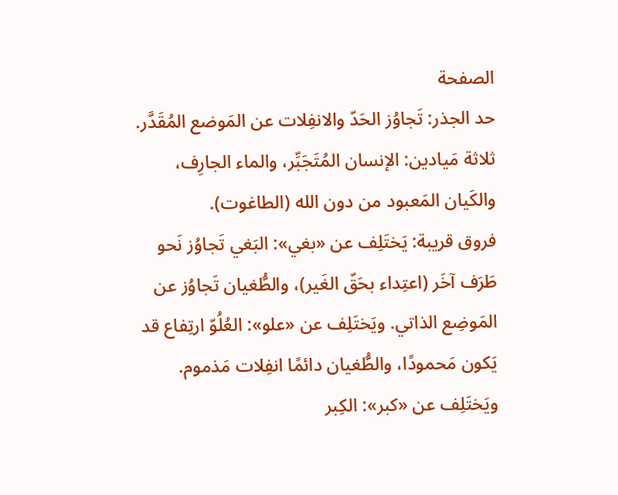الصفحة
حد الجذر: تَجاوُز الحَدّ والانفِلات عن المَوضع المُقَدَّر. ثلاثة مَيادين: الإنسان المُتَجَبِّر، والماء الجارِف، والكَيان المَعبود من دون الله (الطاغوت).
فروق قريبة: يَختَلِف عن «بغي»: البَغي تَجاوُز نَحو طَرَف آخَر (اعتِداء بحَقّ الغَير)، والطُّغيان تَجاوُز عن المَوضِع الذاتي. ويَختَلِف عن «علو»: العُلُوّ ارتِفاع قد يَكون مَحمودًا، والطُّغيان دائمًا انفِلات مَذموم. ويَختَلِف عن «كبر»: الكِبر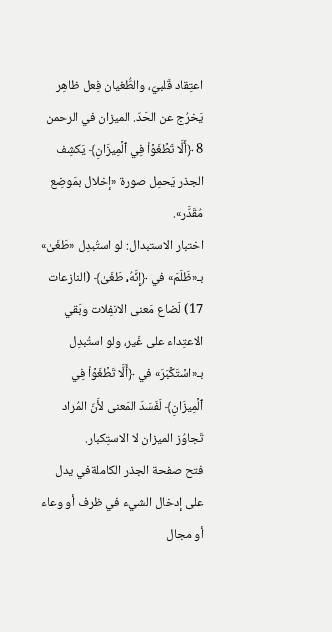اعتِقاد قَلبيّ، والطُّغيان فِعل ظاهِر يَخرُج عن الحَدّ. الميزان في الرحمن 8 ﴿أَلَّا تَطۡغَوۡاْ فِي ٱلۡمِيزَانِ﴾ يَكشِف الجذر يَحمِل صورة «إخلال بمَوضِع مُقَدَّر».
اختبار الاستبدال: لو استُبدِل «طَغَىٰ» بـ«ظَلَمَ» في ﴿إِنَّهُۥ طَغَىٰ﴾ (النازعات 17) لَضاع مَعنى الانفِلات وبَقي الاعتِداء على غَير، ولو استُبدِل بـ«اسۡتَكۡبَرَ» في ﴿أَلَّا تَطۡغَوۡاْ فِي ٱلۡمِيزَانِ﴾ لَفَسَدَ المَعنى لأَنّ المُراد تَجاوُز الميزان لا الاستِكبار.
فتح صفحة الجذر الكاملةفي يدل على إدخال الشيء في ظرف أو وعاء أو مجال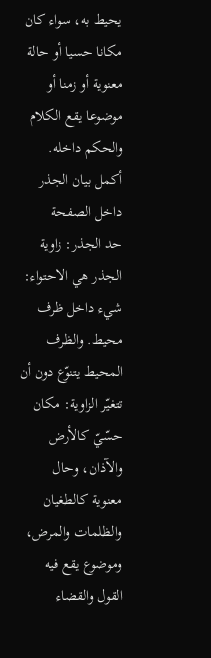يحيط به، سواء كان مكانا حسيا أو حالة معنوية أو زمنا أو موضوعا يقع الكلام والحكم داخله.
أكمل بيان الجذر داخل الصفحة
حد الجذر: زاوية الجذر هي الاحتواء: شيء داخل ظرف محيط. والظرف المحيط يتنوّع دون أن تتغيّر الزاوية: مكان حسّيّ كالأرض والآذان، وحال معنوية كالطغيان والظلمات والمرض، وموضوع يقع فيه القول والقضاء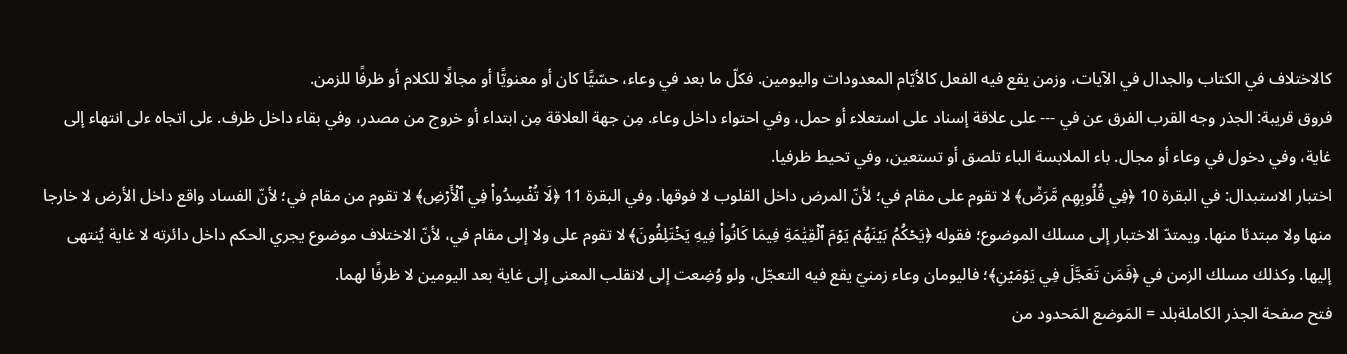كالاختلاف في الكتاب والجدال في الآيات، وزمن يقع فيه الفعل كالأيّام المعدودات واليومين. فكلّ ما بعد في وعاء، حسّيًّا كان أو معنويًّا أو مجالًا للكلام أو ظرفًا للزمن.
فروق قريبة: الجذر وجه القرب الفرق عن في --- على علاقة إسناد على استعلاء أو حمل، وفي احتواء داخل وعاء. مِن جهة العلاقة مِن ابتداء أو خروج من مصدر، وفي بقاء داخل ظرف. ءلى اتجاه ءلى انتهاء إلى غاية، وفي دخول في وعاء أو مجال. باء الملابسة الباء تلصق أو تستعين، وفي تحيط ظرفيا.
اختبار الاستبدال: في البقرة 10 ﴿فِي قُلُوبِهِم مَّرَضٞ﴾ لا تقوم على مقام في؛ لأنّ المرض داخل القلوب لا فوقها. وفي البقرة 11 ﴿لَا تُفۡسِدُواْ فِي ٱلۡأَرۡضِ﴾ لا تقوم من مقام في؛ لأنّ الفساد واقع داخل الأرض لا خارجا منها ولا مبتدئا منها. ويمتدّ الاختبار إلى مسلك الموضوع؛ فقوله ﴿يَحۡكُمُ بَيۡنَهُمۡ يَوۡمَ ٱلۡقِيَٰمَةِ فِيمَا كَانُواْ فِيهِ يَخۡتَلِفُونَ﴾ لا تقوم على ولا إلى مقام في، لأنّ الاختلاف موضوع يجري الحكم داخل دائرته لا غاية يُنتهى إليها. وكذلك مسلك الزمن في ﴿فَمَن تَعَجَّلَ فِي يَوۡمَيۡنِ﴾؛ فاليومان وعاء زمنيّ يقع فيه التعجّل، ولو وُضِعت إلى لانقلب المعنى إلى غاية بعد اليومين لا ظرفًا لهما.
فتح صفحة الجذر الكاملةبلد = المَوضع المَحدود من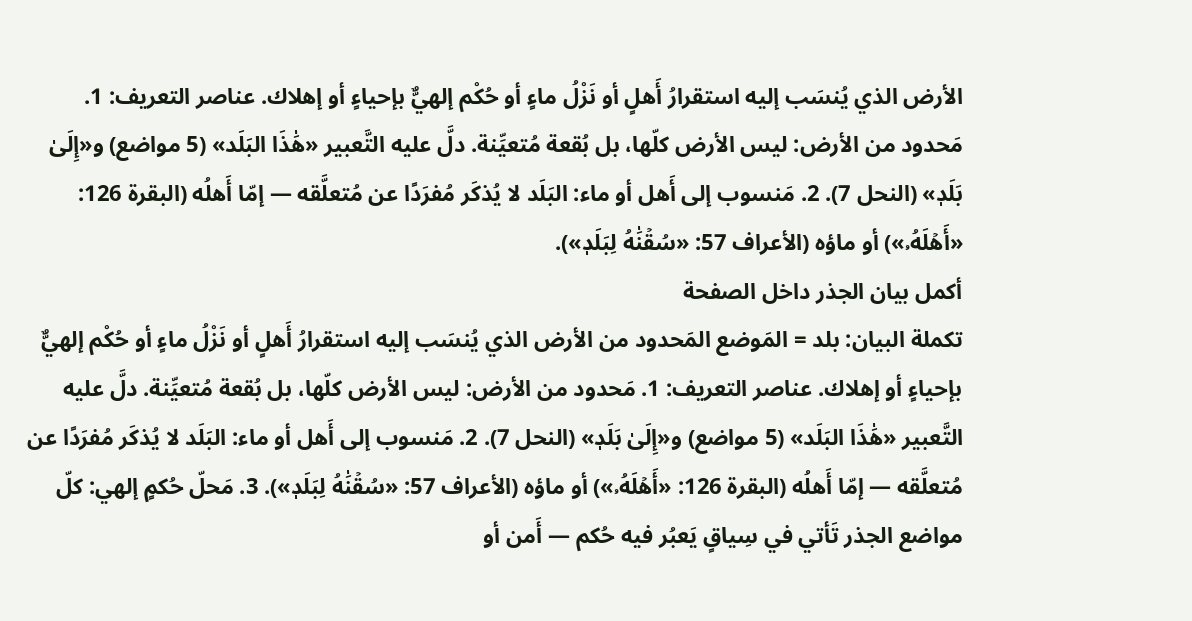الأرض الذي يُنسَب إليه استقرارُ أَهلٍ أو نَزْلُ ماءٍ أو حُكْم إلهيٌّ بإحياءٍ أو إهلاك. عناصر التعريف: 1. مَحدود من الأرض: ليس الأرض كلّها، بل بُقعة مُتعيِّنة. دلَّ عليه التَّعبير «هَٰذَا البَلَد» (5 مواضع) و«إِلَىٰ بَلَدٖ» (النحل 7). 2. مَنسوب إلى أَهل أو ماء: البَلَد لا يُذكَر مُفرَدًا عن مُتعلَّقه — إمّا أَهلُه (البقرة 126: «أَهۡلَهُۥ») أو ماؤه (الأعراف 57: «سُقۡنَٰهُ لِبَلَدٖ»).
أكمل بيان الجذر داخل الصفحة
تكملة البيان: بلد = المَوضع المَحدود من الأرض الذي يُنسَب إليه استقرارُ أَهلٍ أو نَزْلُ ماءٍ أو حُكْم إلهيٌّ بإحياءٍ أو إهلاك. عناصر التعريف: 1. مَحدود من الأرض: ليس الأرض كلّها، بل بُقعة مُتعيِّنة. دلَّ عليه التَّعبير «هَٰذَا البَلَد» (5 مواضع) و«إِلَىٰ بَلَدٖ» (النحل 7). 2. مَنسوب إلى أَهل أو ماء: البَلَد لا يُذكَر مُفرَدًا عن مُتعلَّقه — إمّا أَهلُه (البقرة 126: «أَهۡلَهُۥ») أو ماؤه (الأعراف 57: «سُقۡنَٰهُ لِبَلَدٖ»). 3. مَحلّ حُكمٍ إلهي: كلّ مواضع الجذر تَأتي في سِياقٍ يَعبُر فيه حُكم — أَمن أو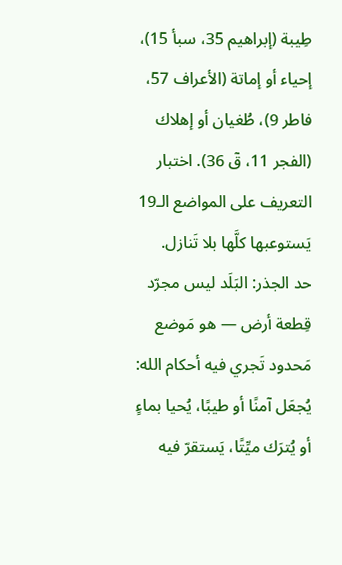طِيبة (إبراهيم 35، سبأ 15)، إحياء أو إماتة (الأعراف 57، فاطر 9)، طُغيان أو إهلاك (الفجر 11، قٓ 36). اختبار التعريف على المواضع الـ19 يَستوعبها كلَّها بلا تَنازل.
حد الجذر: البَلَد ليس مجرّد قِطعة أرض — هو مَوضع مَحدود تَجري فيه أحكام الله: يُجعَل آمنًا أو طيبًا، يُحيا بماءٍ أو يُترَك ميِّتًا، يَستقرّ فيه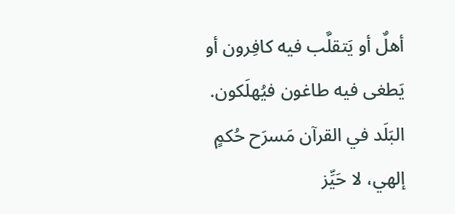أهلٌ أو يَتقلَّب فيه كافِرون أو يَطغى فيه طاغون فيُهلَكون. البَلَد في القرآن مَسرَح حُكمٍ إلهي، لا حَيِّز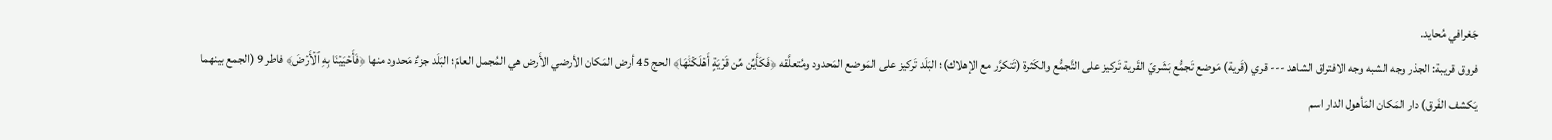جَغرافي مُحايد.
فروق قريبة: الجذر وجه الشبه وجه الافتراق الشاهد --- قري (قَرية) مَوضع تَجمُّع بَشَريّ القَرية تَركيز على التَّجمُّع والكَثرة (تَتكرَّر مع الإهلاك)؛ البَلَد تَركيز على المَوضع المَحدود ومُتعلَّقه ﴿فَكَأَيِّن مِّن قَرۡيَةٍ أَهۡلَكۡنَٰهَا﴾ الحج 45 أرض المَكان الأرضي الأَرض هي المُجمل العامّ؛ البَلَد جزءٌ مَحدود منها ﴿فَأَحۡيَيۡنَا بِهِ ٱلۡأَرۡضَ﴾ فاطر 9 (الجمع بينهما يَكشف الفَرق) دار المَكان المَأهول الدار اسم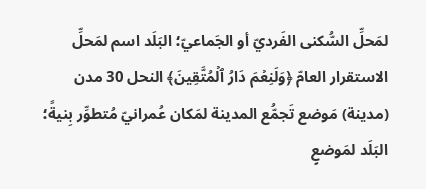لمَحلِّ السُّكنى الفَرديّ أو الجَماعيّ؛ البَلَد اسم لمَحلِّ الاستقرار العامّ ﴿وَلَنِعۡمَ دَارُ ٱلۡمُتَّقِينَ﴾ النحل 30 مدن (مدينة) مَوضع تَجمُّع المدينة لمَكان عُمرانيّ مُتطوِّر بِنيةً؛ البَلَد لمَوضعٍ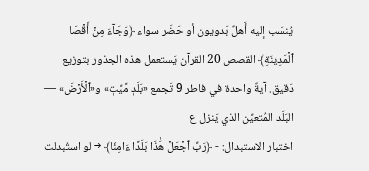يُنسَب إليه أَهلٌ بَدويون أو حَضَر سواء ﴿وَجَآءَ مِنۡ أَقۡصَا ٱلۡمَدِينَةِ﴾ القصص 20 القرآن يَستعمل هذه الجذور بتوزيع دَقيق. آيةٌ واحدة في فاطر 9 تَجمع «بَلَدٖ مَّيِّتٖ» و«ٱلۡأَرۡضَ» — البَلَد المُتعيِّن الذي يَنزل ع
اختبار الاستبدال: - ﴿رَبِّ ٱجۡعَلۡ هَٰذَا بَلَدًا ءَامِنٗا﴾ → لو استُبدلت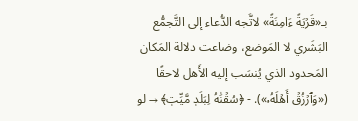بـ«قَرۡيَةً ءَامِنَةً» لاتَّجه الدُّعاء إلى التَّجمُّع البَشَري لا المَوضع، وضاعت دلالة المَكان المَحدود الذي يُنسَب إليه الأَهل لاحقًا («وَٱرۡزُقۡ أَهۡلَهُۥ»). - ﴿سُقۡنَٰهُ لِبَلَدٖ مَّيِّتٖ﴾ → لو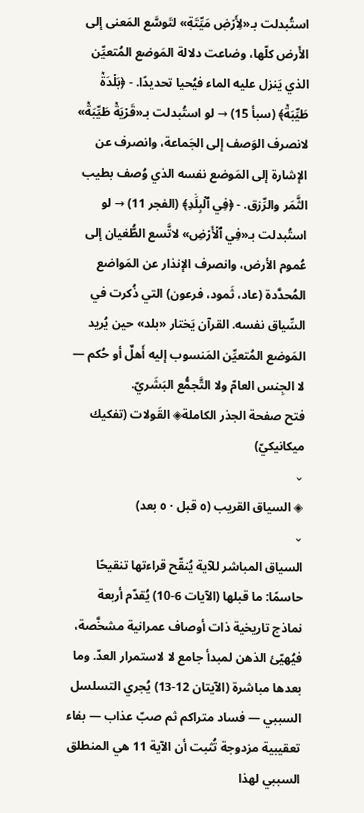استُبدلت بـ«لِأَرۡضٖ مَيِّتَةٖ» لتَوسَّع المَعنى إلى الأَرض كلّها، وضاعت دلالة المَوضع المُتعيِّن الذي يَنزل عليه الماء فيُحيا تحديدًا. - ﴿بَلۡدَةٞ طَيِّبَةٞ﴾ (سبأ 15) → لو استُبدلت بـ«قَرۡيَةٞ طَيِّبَةٞ» لانصرف الوَصف إلى الجَماعة، وانصرف عن الإشارة إلى المَوضع نفسه الذي وُصف بطيب الثَّمَر والرِّزق. - ﴿فِي ٱلۡبِلَٰدِ﴾ (الفجر 11) → لو استُبدلت بـ«فِي ٱلۡأَرۡضِ» لاتَّسع الطُّغيان إلى عُموم الأرض، وانصرف الإنذار عن المَواضع المُحدَّدة (عاد، ثَمود، فرعون) التي ذُكرت في السِّياق نفسه. القرآن يَختار «بلد» حين يُريد المَوضع المُتعيِّن المَنسوب إليه أَهلٌ أو حُكم — لا الجِنس العامّ ولا التَّجمُّع البَشَريّ.
فتح صفحة الجذر الكاملة◈ القَولات (تفكيك ميكانيكيّ)
⌄
◈ السياق القريب (٥ قبل · ٥ بعد)
⌄
السياق المباشر للآية يُنقّح قراءتها تنقيحًا حاسمًا: ما قبلها (الآيات 6-10) يُقدّم أربعة نماذج تاريخية ذات أوصاف عمرانية مشخَّصة، فيُهيّئ الذهن لمبدأ جامع لا لاستمرار العدّ. وما بعدها مباشرة (الآيتان 12-13) يُجري التسلسل السببي — فساد متراكم ثم صبّ عذاب — بفاء تعقيبية مزدوجة تُثبت أن الآية 11 هي المنطلق السببي لهذا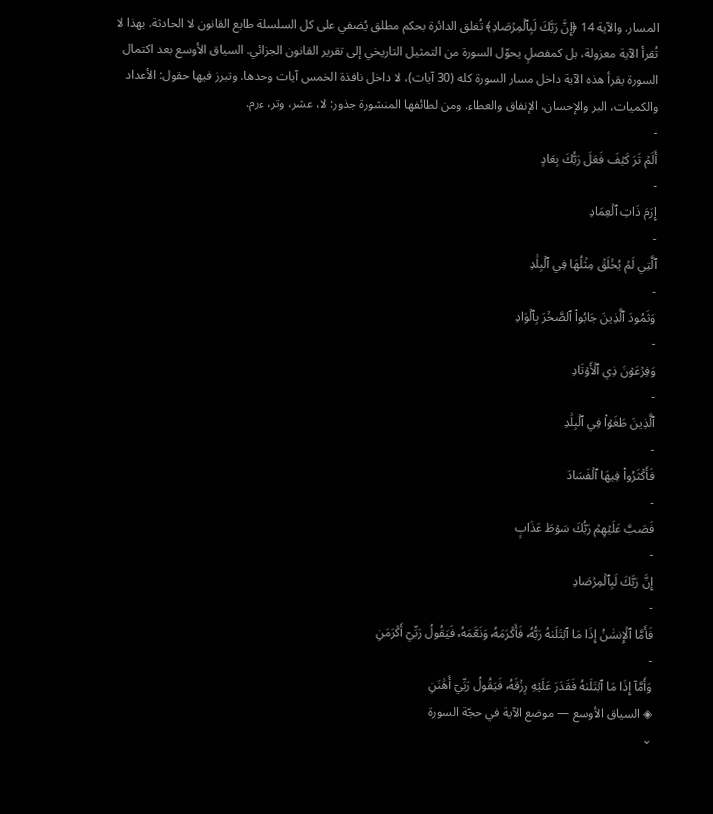المسار. والآية 14 ﴿إِنَّ رَبَّكَ لَبِٱلۡمِرۡصَادِ﴾ تُغلق الدائرة بحكم مطلق يُضفي على كل السلسلة طابع القانون لا الحادثة. بهذا لا تُقرأ الآية معزولة، بل كمفصلٍ يحوّل السورة من التمثيل التاريخي إلى تقرير القانون الجزائي. السياق الأوسع بعد اكتمال السورة يقرأ هذه الآية داخل مسار السورة كله (30 آيات)، لا داخل نافذة الخمس آيات وحدها. وتبرز فيها حقول: الأعداد والكميات، البر والإحسان، الإنفاق والعطاء. ومن لطائفها المنشورة جذور: لا، عشر، وتر، ءرم.
-
أَلَمۡ تَرَ كَيۡفَ فَعَلَ رَبُّكَ بِعَادٍ
-
إِرَمَ ذَاتِ ٱلۡعِمَادِ
-
ٱلَّتِي لَمۡ يُخۡلَقۡ مِثۡلُهَا فِي ٱلۡبِلَٰدِ
-
وَثَمُودَ ٱلَّذِينَ جَابُواْ ٱلصَّخۡرَ بِٱلۡوَادِ
-
وَفِرۡعَوۡنَ ذِي ٱلۡأَوۡتَادِ
-
ٱلَّذِينَ طَغَوۡاْ فِي ٱلۡبِلَٰدِ
-
فَأَكۡثَرُواْ فِيهَا ٱلۡفَسَادَ
-
فَصَبَّ عَلَيۡهِمۡ رَبُّكَ سَوۡطَ عَذَابٍ
-
إِنَّ رَبَّكَ لَبِٱلۡمِرۡصَادِ
-
فَأَمَّا ٱلۡإِنسَٰنُ إِذَا مَا ٱبۡتَلَىٰهُ رَبُّهُۥ فَأَكۡرَمَهُۥ وَنَعَّمَهُۥ فَيَقُولُ رَبِّيٓ أَكۡرَمَنِ
-
وَأَمَّآ إِذَا مَا ٱبۡتَلَىٰهُ فَقَدَرَ عَلَيۡهِ رِزۡقَهُۥ فَيَقُولُ رَبِّيٓ أَهَٰنَنِ
◈ السياق الأوسع — موضع الآية في حجّة السورة
⌄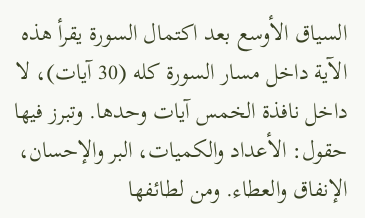السياق الأوسع بعد اكتمال السورة يقرأ هذه الآية داخل مسار السورة كله (30 آيات)، لا داخل نافذة الخمس آيات وحدها. وتبرز فيها حقول: الأعداد والكميات، البر والإحسان، الإنفاق والعطاء. ومن لطائفها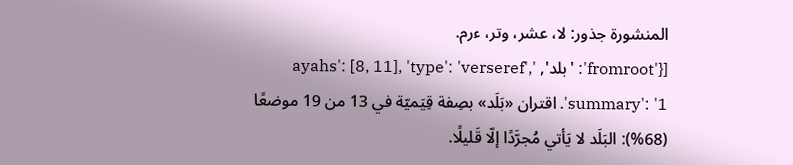المنشورة جذور: لا، عشر، وتر، ءرم.
[{'fromroot': 'بلد', 'ayahs': [8, 11], 'type': 'verseref', 'summary': '1. اقتران «بَلَد» بصِفة قِيَميّة في 13 من 19 موضعًا (68%): البَلَد لا يَأتي مُجرَّدًا إلّا قَليلًا.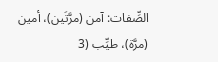الصِّفات: آمن (مرَّتَين)، أمين (مرَّة)، طيِّب (3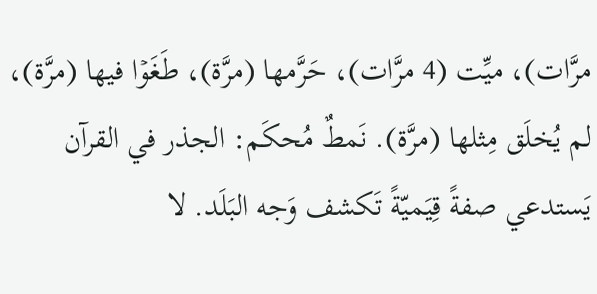مرَّات)، ميِّت (4 مرَّات)، حَرَّمها (مرَّة)، طَغَوۡا فيها (مرَّة)، لم يُخلَق مِثلها (مرَّة). نَمطٌ مُحكَم: الجذر في القرآن يَستدعي صفةً قِيَميّةً تَكشف وَجه البَلَد. لا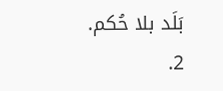بَلَد بلا حُكم. 2.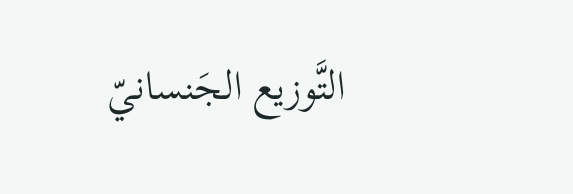التَّوزيع الجَنسانيّ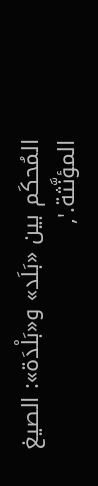المُحكَم بين «بَلَد» و«بَلْدَة»: الصيغ المؤنَّثة.',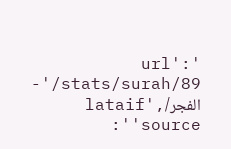'url': '/stats/surah/89-الفجر/lataif', 'source':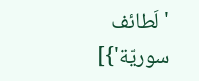'لَطائف سوريّة'}]